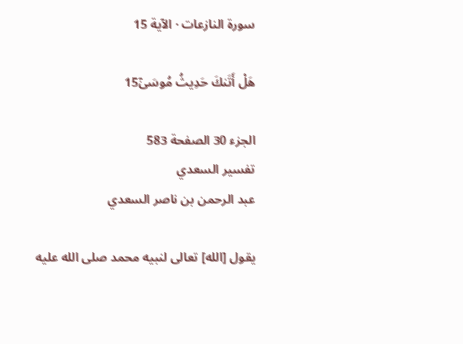سورة النازعات · الآية 15

هَلْ أَتَىٰكَ حَدِيثُ مُوسَىٰٓ15

الجزء 30 الصفحة 583
تفسير السعدي
عبد الرحمن بن ناصر السعدي

يقول [الله] تعالى لنبيه محمد صلى الله عليه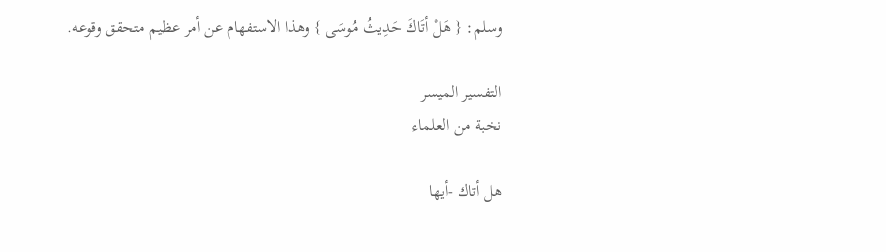وسلم: { هَلْ أتَاكَ حَدِيثُ مُوسَى } وهذا الاستفهام عن أمر عظيم متحقق وقوعه.

التفسير الميسر
نخبة من العلماء

هل أتاك -أيها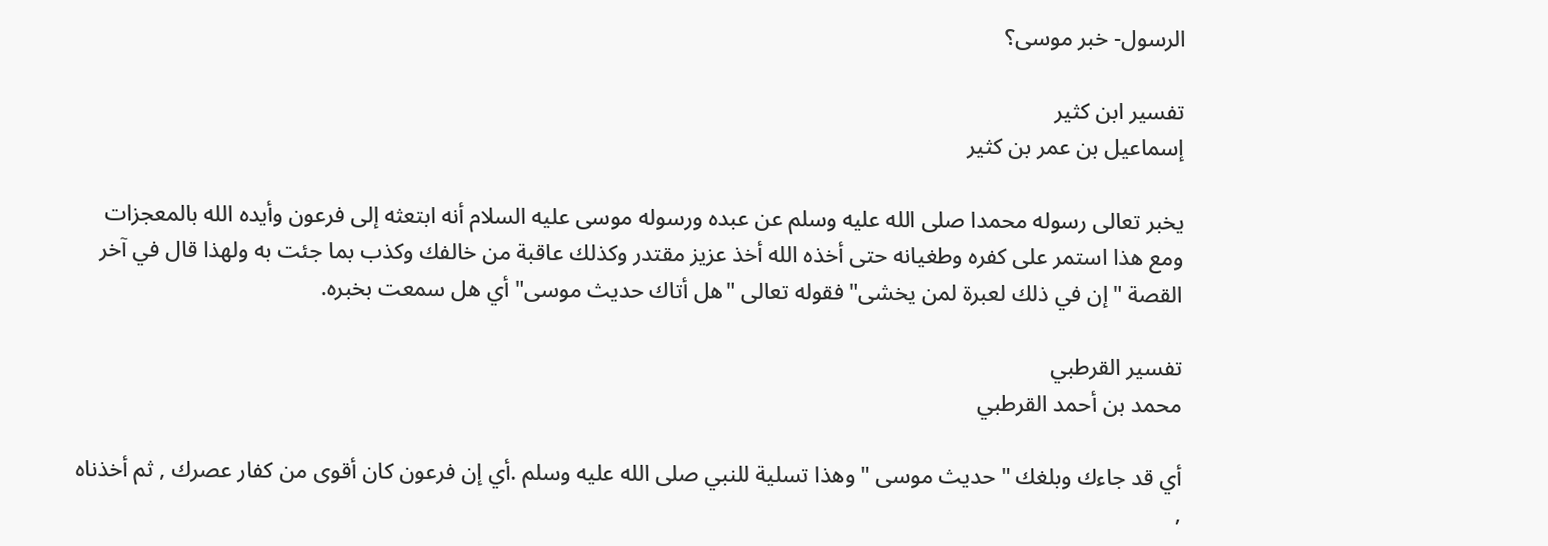الرسول- خبر موسى؟

تفسير ابن كثير
إسماعيل بن عمر بن كثير

يخبر تعالى رسوله محمدا صلى الله عليه وسلم عن عبده ورسوله موسى عليه السلام أنه ابتعثه إلى فرعون وأيده الله بالمعجزات ومع هذا استمر على كفره وطغيانه حتى أخذه الله أخذ عزيز مقتدر وكذلك عاقبة من خالفك وكذب بما جئت به ولهذا قال في آخر القصة "إن في ذلك لعبرة لمن يخشى" فقوله تعالى "هل أتاك حديث موسى" أي هل سمعت بخبره.

تفسير القرطبي
محمد بن أحمد القرطبي

أي قد جاءك وبلغك " حديث موسى " وهذا تسلية للنبي صلى الله عليه وسلم .أي إن فرعون كان أقوى من كفار عصرك , ثم أخذناه ,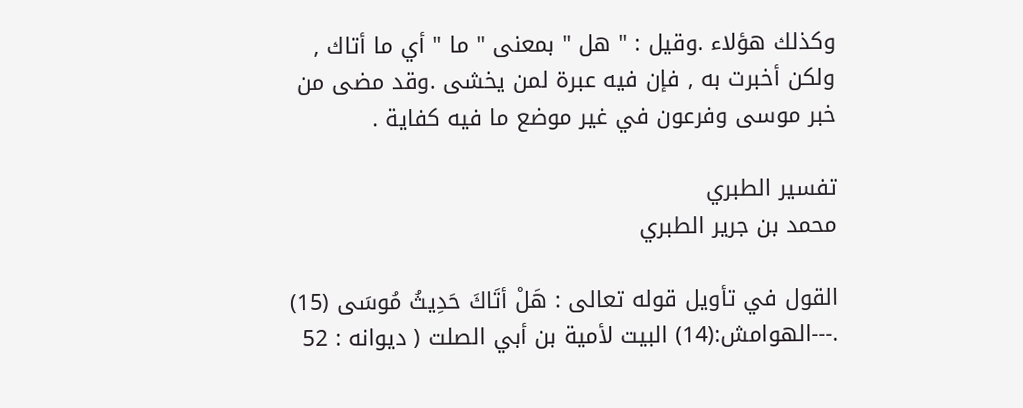وكذلك هؤلاء .وقيل : " هل " بمعنى " ما " أي ما أتاك , ولكن أخبرت به , فإن فيه عبرة لمن يخشى .وقد مضى من خبر موسى وفرعون في غير موضع ما فيه كفاية .

تفسير الطبري
محمد بن جرير الطبري

القول في تأويل قوله تعالى : هَلْ أتَاكَ حَدِيثُ مُوسَى (15) .---الهوامش:(14) البيت لأمية بن أبي الصلت ( ديوانه : 52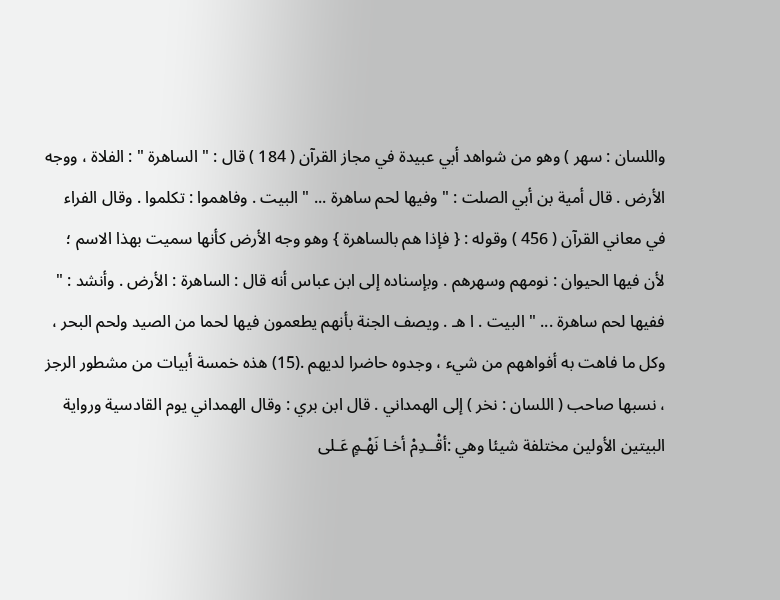واللسان : سهر ) وهو من شواهد أبي عبيدة في مجاز القرآن ( 184 ) قال : " الساهرة " : الفلاة ، ووجه الأرض . قال أمية بن أبي الصلت : " وفيها لحم ساهرة ... " البيت . وفاهموا : تكلموا . وقال الفراء في معاني القرآن ( 456 ) وقوله : { فإذا هم بالساهرة } وهو وجه الأرض كأنها سميت بهذا الاسم ؛ لأن فيها الحيوان : نومهم وسهرهم . وبإسناده إلى ابن عباس أنه قال : الساهرة : الأرض . وأنشد : " ففيها لحم ساهرة ... " البيت . ا هـ . ويصف الجنة بأنهم يطعمون فيها لحما من الصيد ولحم البحر ، وكل ما فاهت به أفواههم من شيء ، وجدوه حاضرا لديهم .(15) هذه خمسة أبيات من مشطور الرجز ، نسبها صاحب ( اللسان : نخر ) إلى الهمداني . قال ابن بري : وقال الهمداني يوم القادسية ورواية البيتين الأولين مختلفة شيئا وهي :أقْــدِمْ أخـا نَهْـمٍ عَـلى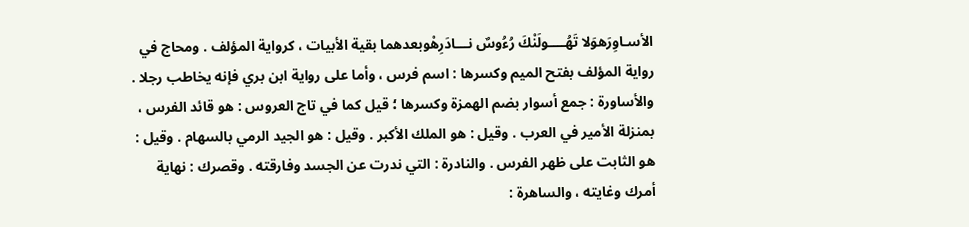الأسـاوِرَهوَلا تَهُــــولَنْكَ رُءُوسٌ نـــادَرِهْوبعدهما بقية الأبيات ، كرواية المؤلف . ومحاج في رواية المؤلف بفتح الميم وكسرها : اسم فرس ، وأما على رواية ابن بري فإنه يخاطب رجلا . والأساورة : جمع أسوار بضم الهمزة وكسرها ؛ قيل كما في تاج العروس : هو قائد الفرس ، بمنزلة الأمير في العرب . وقيل : هو الملك الأكبر . وقيل : هو الجيد الرمي بالسهام . وقيل : هو الثابت على ظهر الفرس . والنادرة : التي ندرت عن الجسد وفارقته . وقصرك : نهاية أمرك وغايته ، والساهرة :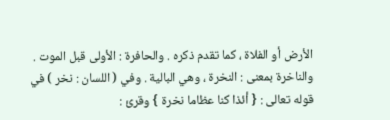الأرض أو الفلاة ، كما تقدم ذكره . والحافرة : الأولى قبل الموت . والناخرة بمعنى : النخرة ، وهي البالية . وفي ( اللسان : نخر ) في قوله تعالى : { أئذا كنا عظاما نخرة } وقرئ :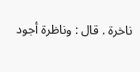ناخرة . قال : وناظرة أجود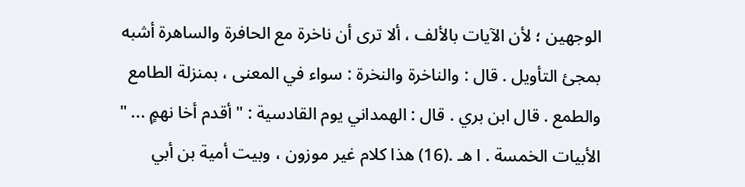الوجهين ؛ لأن الآيات بالألف ، ألا ترى أن ناخرة مع الحافرة والساهرة أشبه بمجئ التأويل . قال : والناخرة والنخرة : سواء في المعنى ، بمنزلة الطامع والطمع . قال ابن بري . قال : الهمداني يوم القادسية : " أقدم أخا نهمٍ ... " الأبيات الخمسة . ا هـ .(16) هذا كلام غير موزون ، وبيت أمية بن أبي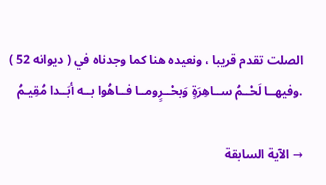الصلت تقدم قريبا ، ونعيده هنا كما وجدناه في ( ديوانه 52 ) .وفيهــا لَحْــمُ ســاهِرَةٍ وَبحْــرٍومــا فــاهُوا بــه أبَــدا مُقِيـمُ

→ الآية السابقة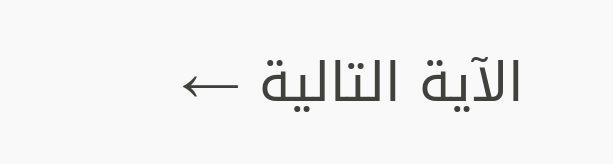الآية التالية ←